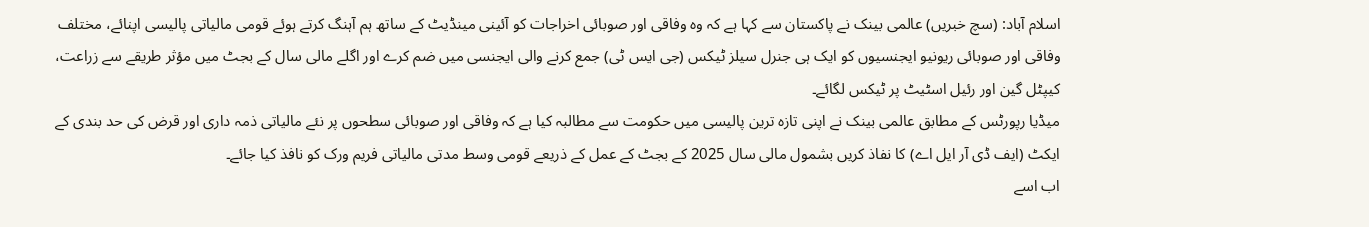اسلام آباد: (سچ خبریں) عالمی بینک نے پاکستان سے کہا ہے کہ وہ وفاقی اور صوبائی اخراجات کو آئینی مینڈیٹ کے ساتھ ہم آہنگ کرتے ہوئے قومی مالیاتی پالیسی اپنائے، مختلف وفاقی اور صوبائی ریونیو ایجنسیوں کو ایک ہی جنرل سیلز ٹیکس (جی ایس ٹی) جمع کرنے والی ایجنسی میں ضم کرے اور اگلے مالی سال کے بجٹ میں مؤثر طریقے سے زراعت، کیپٹل گین اور رئیل اسٹیٹ پر ٹیکس لگائے۔
میڈیا رپورٹس کے مطابق عالمی بینک نے اپنی تازہ ترین پالیسی میں حکومت سے مطالبہ کیا ہے کہ وفاقی اور صوبائی سطحوں پر نئے مالیاتی ذمہ داری اور قرض کی حد بندی کے ایکٹ (ایف ڈی آر ایل اے) کا نفاذ کریں بشمول مالی سال 2025 کے بجٹ کے عمل کے ذریعے قومی وسط مدتی مالیاتی فریم ورک کو نافذ کیا جائے۔
اب اسے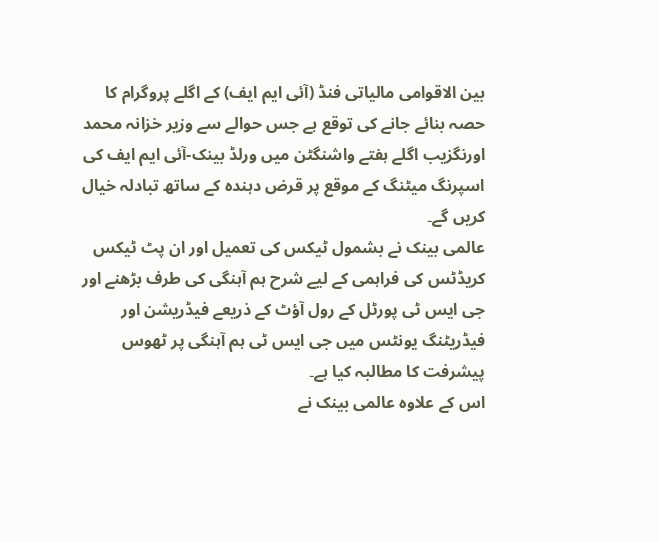بین الاقوامی مالیاتی فنڈ (آئی ایم ایف) کے اگلے پروگرام کا حصہ بنائے جانے کی توقع ہے جس حوالے سے وزیر خزانہ محمد اورنگزیب اگلے ہفتے واشنگٹن میں ورلڈ بینک-آئی ایم ایف کی اسپرنگ میٹنگ کے موقع پر قرض دہندہ کے ساتھ تبادلہ خیال کریں گے۔
عالمی بینک نے بشمول ٹیکس کی تعمیل اور ان پٹ ٹیکس کریڈٹس کی فراہمی کے لیے شرح ہم آہنگی کی طرف بڑھنے اور جی ایس ٹی پورٹل کے رول آؤٹ کے ذریعے فیڈریشن اور فیڈریٹنگ یونٹس میں جی ایس ٹی ہم آہنگی پر ٹھوس پیشرفت کا مطالبہ کیا ہے۔
اس کے علاوہ عالمی بینک نے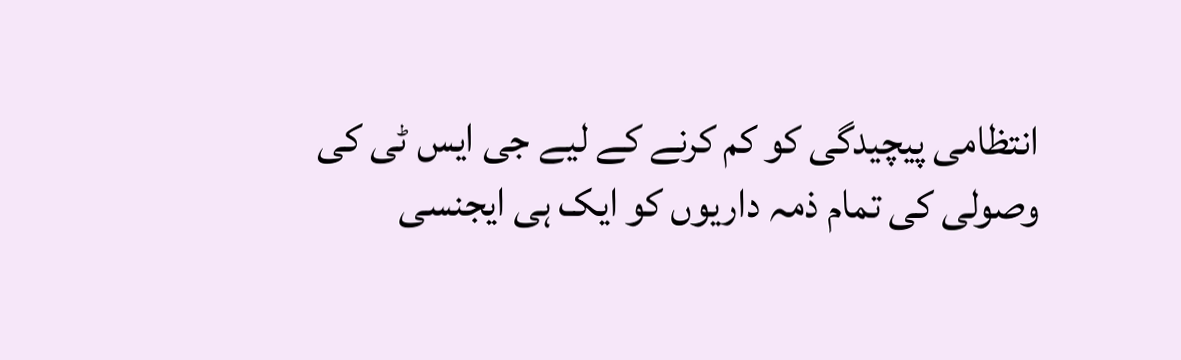انتظامی پیچیدگی کو کم کرنے کے لیے جی ایس ٹی کی وصولی کی تمام ذمہ داریوں کو ایک ہی ایجنسی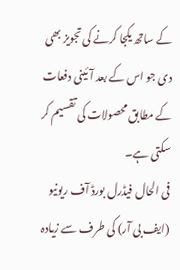کے ساتھ یکجا کرنے کی تجویز بھی دی جو اس کے بعد آئینی دفعات کے مطابق محصولات کی تقسیم کر سکتی ہے۔
فی الحال فیڈرل بورڈ آف ریونیو (ایف بی آر) کی طرف سے زیادہ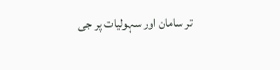تر سامان اور سہولیات پر جی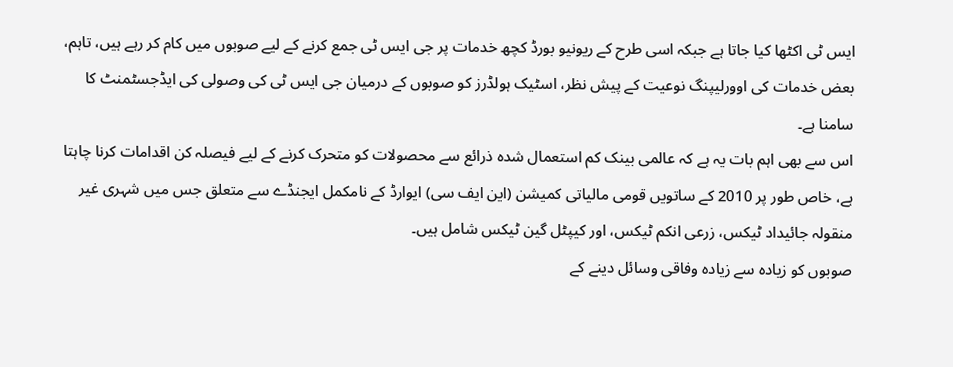ایس ٹی اکٹھا کیا جاتا ہے جبکہ اسی طرح کے ریونیو بورڈ کچھ خدمات پر جی ایس ٹی جمع کرنے کے لیے صوبوں میں کام کر رہے ہیں، تاہم، بعض خدمات کی اوورلیپنگ نوعیت کے پیش نظر، اسٹیک ہولڈرز کو صوبوں کے درمیان جی ایس ٹی کی وصولی کی ایڈجسٹمنٹ کا سامنا ہے۔
اس سے بھی اہم بات یہ ہے کہ عالمی بینک کم استعمال شدہ ذرائع سے محصولات کو متحرک کرنے کے لیے فیصلہ کن اقدامات کرنا چاہتا ہے، خاص طور پر 2010 کے ساتویں قومی مالیاتی کمیشن (این ایف سی) ایوارڈ کے نامکمل ایجنڈے سے متعلق جس میں شہری غیر منقولہ جائیداد ٹیکس، زرعی انکم ٹیکس، اور کیپٹل گین ٹیکس شامل ہیں۔
صوبوں کو زیادہ سے زیادہ وفاقی وسائل دینے کے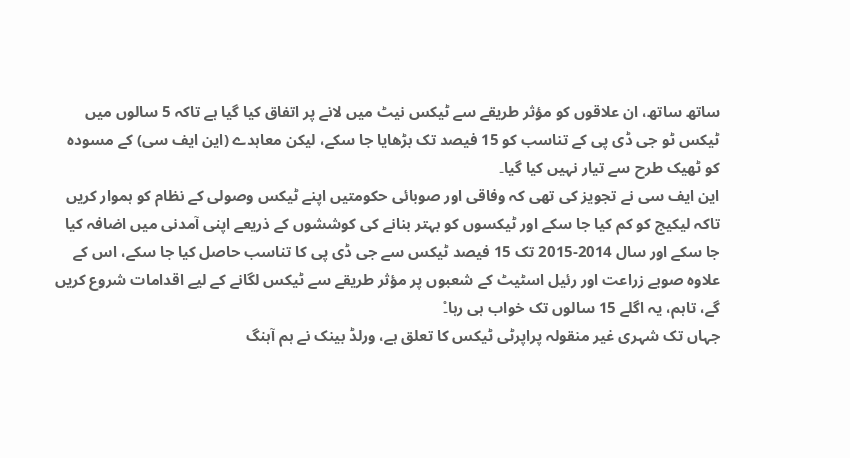ساتھ ساتھ، ان علاقوں کو مؤثر طریقے سے ٹیکس نیٹ میں لانے پر اتفاق کیا گیا ہے تاکہ 5 سالوں میں ٹیکس ٹو جی ڈی پی کے تناسب کو 15 فیصد تک بڑھایا جا سکے، لیکن معاہدے (این ایف سی) کے مسودہ کو ٹھیک طرح سے تیار نہیں کیا گیا۔
این ایف سی نے تجویز کی تھی کہ وفاقی اور صوبائی حکومتیں اپنے ٹیکس وصولی کے نظام کو ہموار کریں تاکہ لیکیج کو کم کیا جا سکے اور ٹیکسوں کو بہتر بنانے کی کوششوں کے ذریعے اپنی آمدنی میں اضافہ کیا جا سکے اور سال 2014-2015 تک 15 فیصد ٹیکس سے جی ڈی پی کا تناسب حاصل کیا جا سکے، اس کے علاوہ صوبے زراعت اور رئیل اسٹیٹ کے شعبوں پر مؤثر طریقے سے ٹیکس لگانے کے لیے اقدامات شروع کریں گے، تاہم، یہ اگلے 15 سالوں تک خواب ہی رہا۔ْ
جہاں تک شہری غیر منقولہ پراپرٹی ٹیکس کا تعلق ہے، ورلڈ بینک نے ہم آہنگ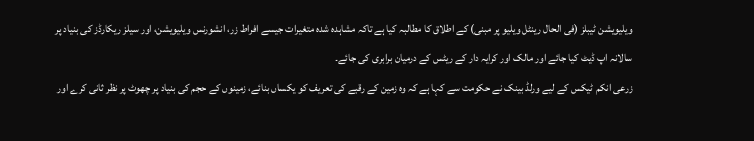ویلیویشن ٹیبلز (فی الحال رینٹل ویلیو پر مبنی) کے اطلاق کا مطالبہ کیا ہے تاکہ مشاہدہ شدہ متغیرات جیسے افراط زر، انشورنس ویلیویشن، اور سیلز ریکارڈز کی بنیاد پر سالانہ اپ ڈیٹ کیا جائے اور مالک اور کرایہ دار کے ریٹس کے درمیان برابری کی جائے۔
زرعی انکم ٹیکس کے لیے ورلڈ بینک نے حکومت سے کہا ہے کہ وہ زمین کے رقبے کی تعریف کو یکساں بنائے، زمینوں کے حجم کی بنیاد پر چھوٹ پر نظر ثانی کرے اور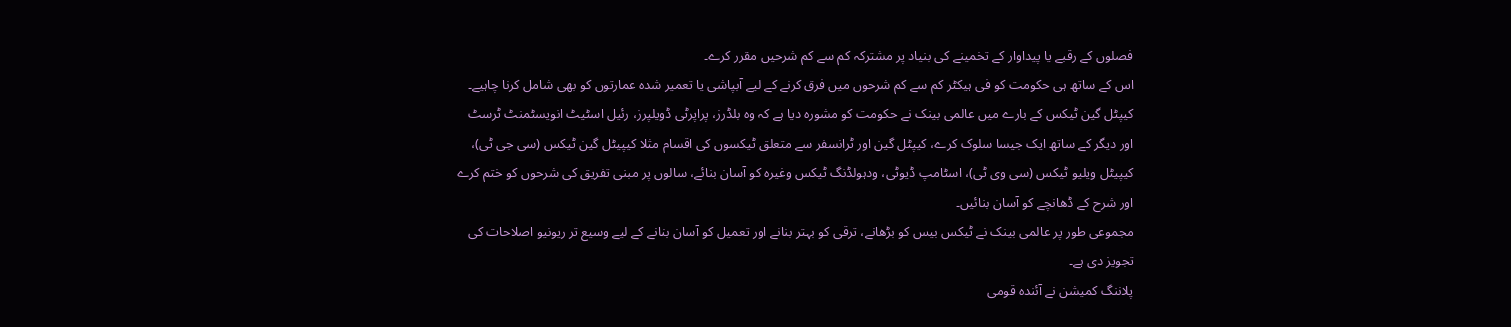فصلوں کے رقبے یا پیداوار کے تخمینے کی بنیاد پر مشترکہ کم سے کم شرحیں مقرر کرے۔
اس کے ساتھ ہی حکومت کو فی ہیکٹر کم سے کم شرحوں میں فرق کرنے کے لیے آبپاشی یا تعمیر شدہ عمارتوں کو بھی شامل کرنا چاہیے۔
کیپٹل گین ٹیکس کے بارے میں عالمی بینک نے حکومت کو مشورہ دیا ہے کہ وہ بلڈرز، پراپرٹی ڈویلپرز، رئیل اسٹیٹ انویسٹمنٹ ٹرسٹ اور دیگر کے ساتھ ایک جیسا سلوک کرے، کیپٹل گین اور ٹرانسفر سے متعلق ٹیکسوں کی اقسام مثلا کیپیٹل گین ٹیکس (سی جی ٹی)، کیپیٹل ویلیو ٹیکس (سی وی ٹی)، اسٹامپ ڈیوٹی، ودہولڈنگ ٹیکس وغیرہ کو آسان بنائے، سالوں پر مبنی تفریق کی شرحوں کو ختم کرے اور شرح کے ڈھانچے کو آسان بنائیں۔
مجموعی طور پر عالمی بینک نے ٹیکس بیس کو بڑھانے، ترقی کو بہتر بنانے اور تعمیل کو آسان بنانے کے لیے وسیع تر ریونیو اصلاحات کی تجویز دی ہے۔
پلاننگ کمیشن نے آئندہ قومی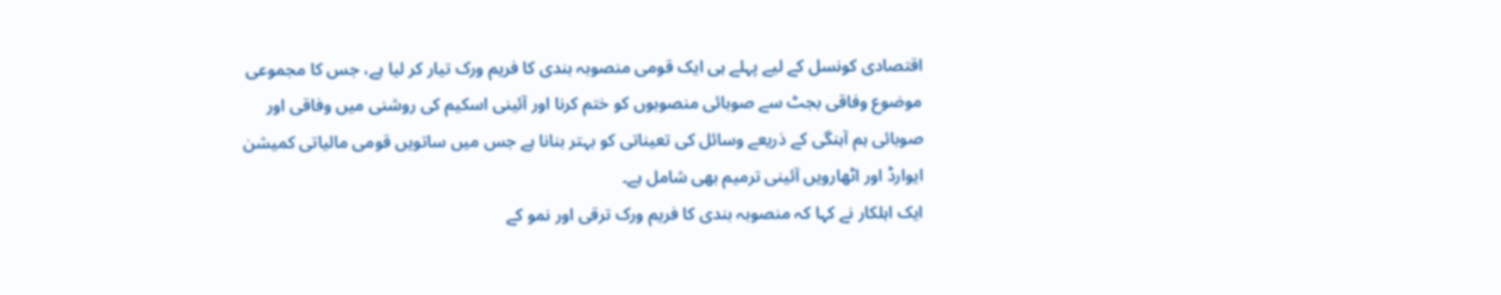اقتصادی کونسل کے لیے پہلے ہی ایک قومی منصوبہ بندی کا فریم ورک تیار کر لیا ہے، جس کا مجموعی موضوع وفاقی بجٹ سے صوبائی منصوبوں کو ختم کرنا اور آئینی اسکیم کی روشنی میں وفاقی اور صوبائی ہم آہنگی کے ذریعے وسائل کی تعیناتی کو بہتر بنانا ہے جس میں ساتویں قومی مالیاتی کمیشن ایوارڈ اور اٹھارویں آئینی ترمیم بھی شامل ہے۔
ایک اہلکار نے کہا کہ منصوبہ بندی کا فریم ورک ترقی اور نمو کے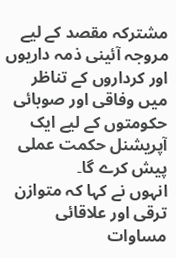مشترکہ مقصد کے لیے مروجہ آئینی ذمہ داریوں اور کرداروں کے تناظر میں وفاقی اور صوبائی حکومتوں کے لیے ایک آپریشنل حکمت عملی پیش کرے گا۔
انہوں نے کہا کہ متوازن ترقی اور علاقائی مساوات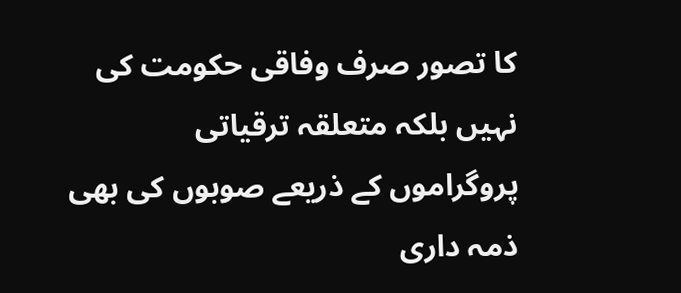کا تصور صرف وفاقی حکومت کی نہیں بلکہ متعلقہ ترقیاتی پروگراموں کے ذریعے صوبوں کی بھی ذمہ داری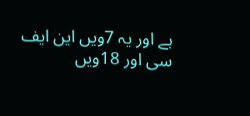ہے اور یہ 7ویں این ایف سی اور 18ویں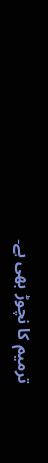ترمیم کا نچوڑ بھی ہے۔